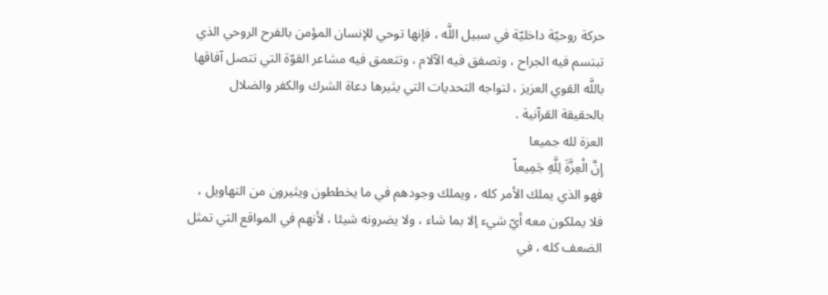حركة روحيّة داخليّة في سبيل اللَّه ، فإنها توحي للإنسان المؤمن بالفرح الروحي الذي تبتسم فيه الجراح ، وتصفق فيه الآلام ، وتتعمق فيه مشاعر القوّة التي تتصل آفاقها باللَّه القوي العزيز ، لتواجه التحديات التي يثيرها دعاة الشرك والكفر والضلال بالحقيقة القرآنية .
العزة لله جميعا
إِنَّ الْعِزَّةَ لِلَّهِ جَمِيعاً
فهو الذي يملك الأمر كله ، ويملك وجودهم في ما يخططون ويثيرون من التهاويل ، فلا يملكون معه أيّ شيء إلا بما شاء ، ولا يضرونه شيئا ، لأنهم في المواقع التي تمثل الضعف كله ، في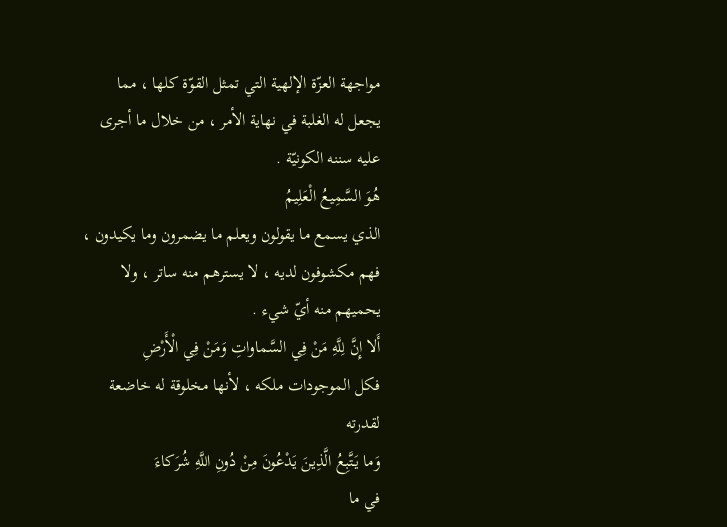مواجهة العزّة الإلهية التي تمثل القوّة كلها ، مما يجعل له الغلبة في نهاية الأمر ، من خلال ما أجرى عليه سننه الكونيّة .
هُوَ السَّمِيعُ الْعَلِيمُ
الذي يسمع ما يقولون ويعلم ما يضمرون وما يكيدون ، فهم مكشوفون لديه ، لا يسترهم منه ساتر ، ولا يحميهم منه أيّ شيء .
أَلا إِنَّ لِلَّهِ مَنْ فِي السَّماواتِ وَمَنْ فِي الْأَرْضِ
فكل الموجودات ملكه ، لأنها مخلوقة له خاضعة لقدرته
وَما يَتَّبِعُ الَّذِينَ يَدْعُونَ مِنْ دُونِ اللَّهِ شُرَكاءَ
في ما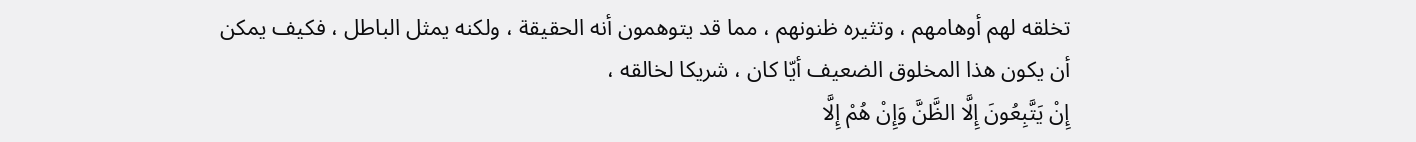تخلقه لهم أوهامهم ، وتثيره ظنونهم ، مما قد يتوهمون أنه الحقيقة ، ولكنه يمثل الباطل ، فكيف يمكن أن يكون هذا المخلوق الضعيف أيّا كان ، شريكا لخالقه ،
إِنْ يَتَّبِعُونَ إِلَّا الظَّنَّ وَإِنْ هُمْ إِلَّا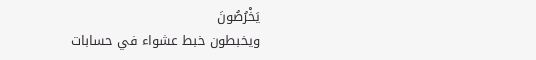يَخْرُصُونَ
ويخبطون خبط عشواء في حسابات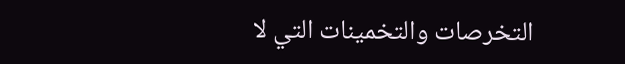التخرصات والتخمينات التي لا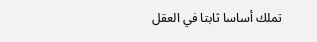تملك أساسا ثابتا في العقل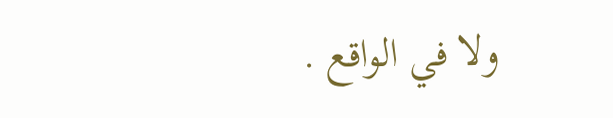ولا في الواقع .